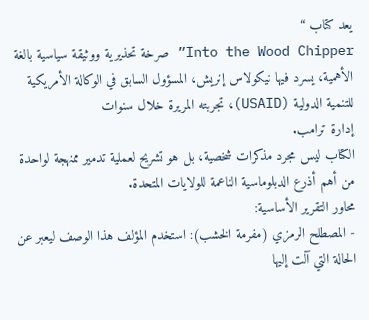يعد كتاب “
Into the Wood Chipper” صرخة تحذيرية ووثيقة سياسية بالغة الأهمية، يسرد فيها نيكولاس إنريش، المسؤول السابق في الوكالة الأمريكية للتنمية الدولية (USAID)، تجربته المريرة خلال سنوات
إدارة ترامب.
الكتاب ليس مجرد مذكرات شخصية، بل هو تشريح لعملية تدمير ممنهجة لواحدة من أهم أذرع الدبلوماسية الناعمة للولايات المتحدة.
محاور التقرير الأساسية:
- المصطلح الرمزي (مفرمة الخشب): استخدم المؤلف هذا الوصف ليعبر عن الحالة التي آلت إليها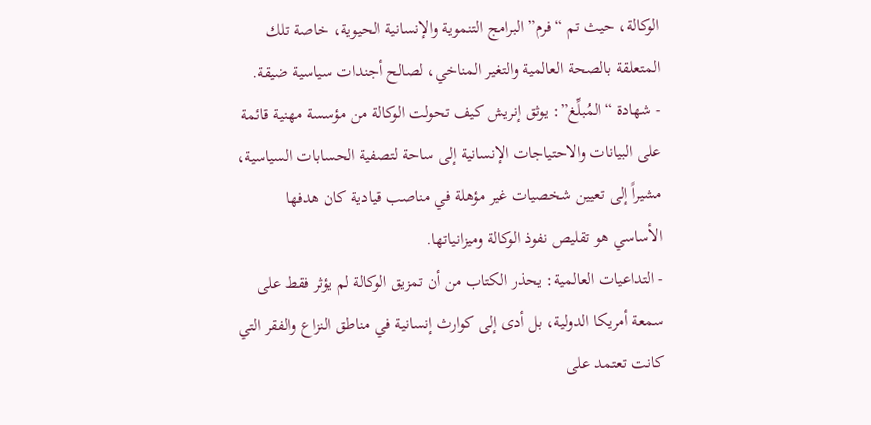الوكالة، حيث تم “فرم” البرامج التنموية والإنسانية الحيوية، خاصة تلك المتعلقة بالصحة العالمية والتغير المناخي، لصالح أجندات سياسية ضيقة.
- شهادة “المُبلِّغ”: يوثق إنريش كيف تحولت الوكالة من مؤسسة مهنية قائمة على البيانات والاحتياجات الإنسانية إلى ساحة لتصفية الحسابات السياسية، مشيراً إلى تعيين شخصيات غير مؤهلة في مناصب قيادية كان هدفها الأساسي هو تقليص نفوذ الوكالة وميزانياتها.
- التداعيات العالمية: يحذر الكتاب من أن تمزيق الوكالة لم يؤثر فقط على سمعة أمريكا الدولية، بل أدى إلى كوارث إنسانية في مناطق النزاع والفقر التي كانت تعتمد على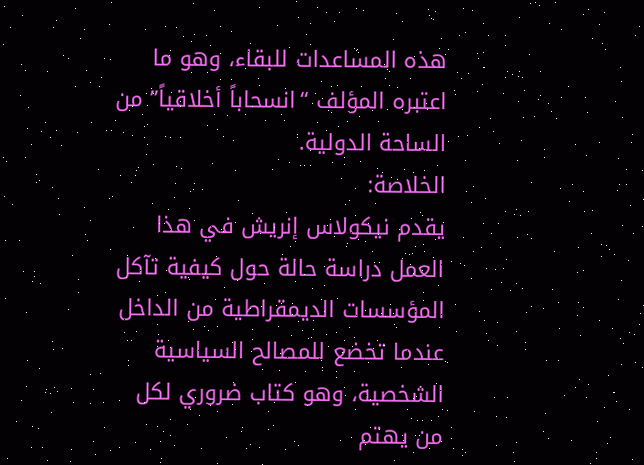هذه المساعدات للبقاء، وهو ما اعتبره المؤلف “انسحاباً أخلاقياً” من الساحة الدولية.
الخلاصة:
يقدم نيكولاس إنريش في هذا العمل دراسة حالة حول كيفية تآكل المؤسسات الديمقراطية من الداخل عندما تخضع للمصالح السياسية الشخصية، وهو كتاب ضروري لكل من يهتم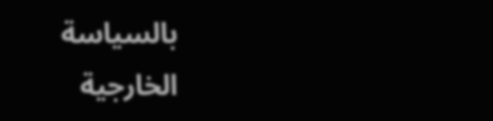بالسياسة الخارجية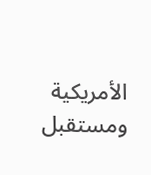الأمريكية ومستقبل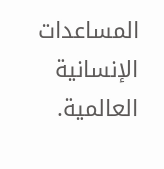المساعدات الإنسانية العالمية.